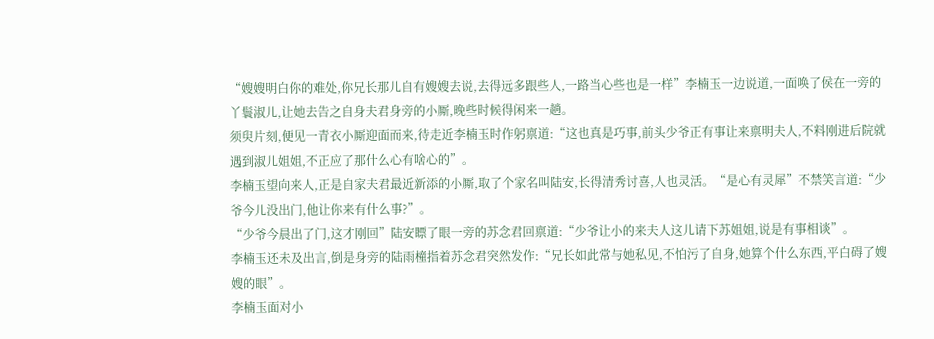“嫂嫂明白你的难处,你兄长那儿自有嫂嫂去说,去得远多跟些人,一路当心些也是一样”李楠玉一边说道,一面唤了侯在一旁的丫鬟淑儿,让她去告之自身夫君身旁的小厮,晚些时候得闲来一趟。
须臾片刻,便见一青衣小厮迎面而来,待走近李楠玉时作躬禀道:“这也真是巧事,前头少爷正有事让来禀明夫人,不料刚进后院就遇到淑儿姐姐,不正应了那什么心有啥心的”。
李楠玉望向来人,正是自家夫君最近新添的小厮,取了个家名叫陆安,长得清秀讨喜,人也灵活。“是心有灵犀”不禁笑言道:“少爷今儿没出门,他让你来有什么事?”。
“少爷今晨出了门,这才刚回”陆安瞟了眼一旁的苏念君回禀道:“少爷让小的来夫人这儿请下苏姐姐,说是有事相谈”。
李楠玉还未及出言,倒是身旁的陆雨橦指着苏念君突然发作:“兄长如此常与她私见,不怕污了自身,她算个什么东西,平白碍了嫂嫂的眼”。
李楠玉面对小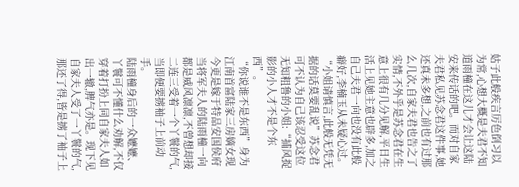姑子此般疾言厉色倒习以为常,心想大概是夫君不知道雨橦在这儿才会让这陆安来传话的吧。而对自家夫君私见苏念君这件事,她还真未多想,之前也有过那么几次,自家夫君也告之了实情,不外乎是苏念君在生意上很有几分见解,平日生活上见她主意也辟多,加之自己夫君一向也没有此般癖好,李楠玉从未疑心过。
“小姐请慎言,此般无凭无据的话莫要乱说”苏念君可不认为自己该忍受这位无知粗鲁的小姐:“捕风捉影的小人才不是个东西”。
“你说谁不是东西”身为江南首富陆家三房嫡女现今更是嫁于特品安国侯府当将军夫人的陆雨橦一向都是威风凛凛,不曾想却接二连三受着一个丫鬟的气,当即便要掳袖子上前动手。
陆雨橦身后的一众嬷嬷、丫鬟可不懂什么劝解,不仅穿着打扮上同自家夫人如出一辙,脾气亦是。现下见自家夫人受了一丫鬟的气,那还了得,皆是掳了袖子上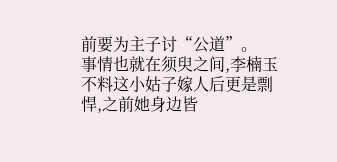前要为主子讨“公道”。
事情也就在须臾之间,李楠玉不料这小姑子嫁人后更是剽悍,之前她身边皆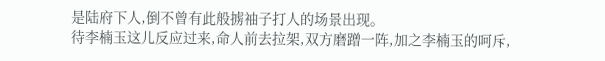是陆府下人,倒不曾有此般掳袖子打人的场景出现。
待李楠玉这儿反应过来,命人前去拉架,双方磨蹭一阵,加之李楠玉的呵斥,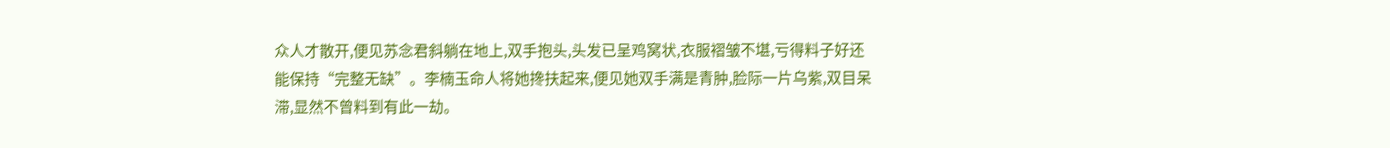众人才散开,便见苏念君斜躺在地上,双手抱头,头发已呈鸡窝状,衣服褶皱不堪,亏得料子好还能保持“完整无缺”。李楠玉命人将她搀扶起来,便见她双手满是青肿,脸际一片乌紫,双目呆滞,显然不曾料到有此一劫。